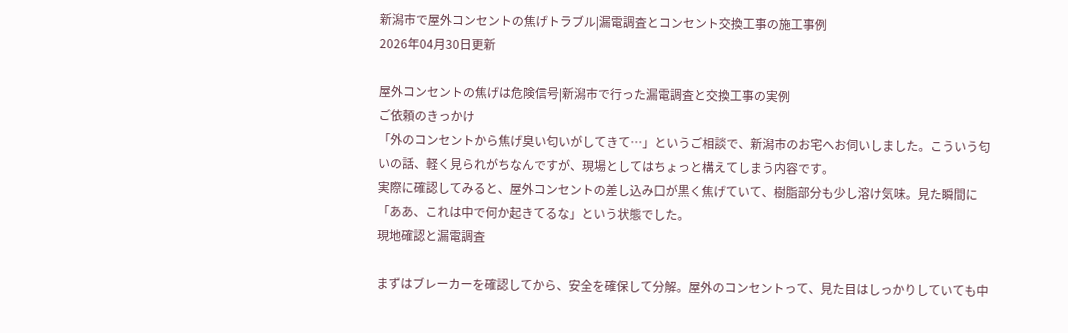新潟市で屋外コンセントの焦げトラブル|漏電調査とコンセント交換工事の施工事例
2026年04月30日更新

屋外コンセントの焦げは危険信号|新潟市で行った漏電調査と交換工事の実例
ご依頼のきっかけ
「外のコンセントから焦げ臭い匂いがしてきて…」というご相談で、新潟市のお宅へお伺いしました。こういう匂いの話、軽く見られがちなんですが、現場としてはちょっと構えてしまう内容です。
実際に確認してみると、屋外コンセントの差し込み口が黒く焦げていて、樹脂部分も少し溶け気味。見た瞬間に「ああ、これは中で何か起きてるな」という状態でした。
現地確認と漏電調査

まずはブレーカーを確認してから、安全を確保して分解。屋外のコンセントって、見た目はしっかりしていても中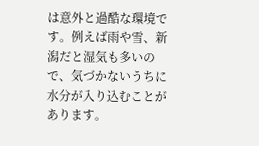は意外と過酷な環境です。例えば雨や雪、新潟だと湿気も多いので、気づかないうちに水分が入り込むことがあります。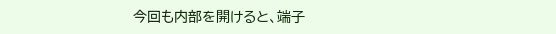今回も内部を開けると、端子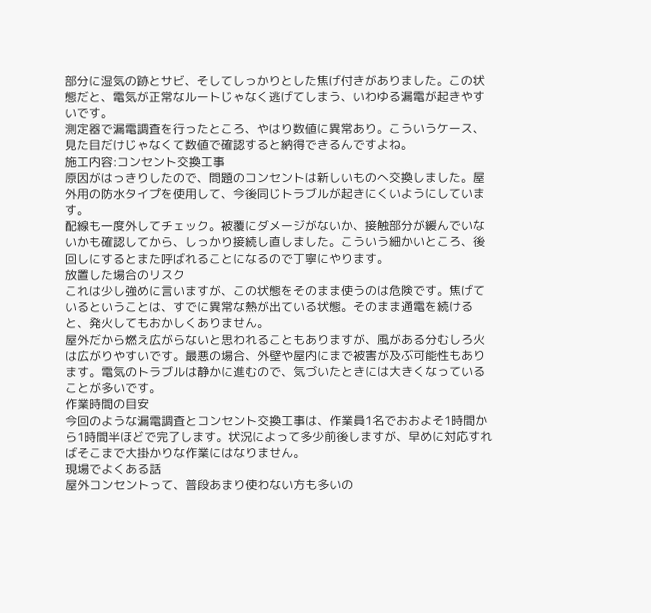部分に湿気の跡とサビ、そしてしっかりとした焦げ付きがありました。この状態だと、電気が正常なルートじゃなく逃げてしまう、いわゆる漏電が起きやすいです。
測定器で漏電調査を行ったところ、やはり数値に異常あり。こういうケース、見た目だけじゃなくて数値で確認すると納得できるんですよね。
施工内容:コンセント交換工事
原因がはっきりしたので、問題のコンセントは新しいものへ交換しました。屋外用の防水タイプを使用して、今後同じトラブルが起きにくいようにしています。
配線も一度外してチェック。被覆にダメージがないか、接触部分が緩んでいないかも確認してから、しっかり接続し直しました。こういう細かいところ、後回しにするとまた呼ばれることになるので丁寧にやります。
放置した場合のリスク
これは少し強めに言いますが、この状態をそのまま使うのは危険です。焦げているということは、すでに異常な熱が出ている状態。そのまま通電を続けると、発火してもおかしくありません。
屋外だから燃え広がらないと思われることもありますが、風がある分むしろ火は広がりやすいです。最悪の場合、外壁や屋内にまで被害が及ぶ可能性もあります。電気のトラブルは静かに進むので、気づいたときには大きくなっていることが多いです。
作業時間の目安
今回のような漏電調査とコンセント交換工事は、作業員1名でおおよそ1時間から1時間半ほどで完了します。状況によって多少前後しますが、早めに対応すればそこまで大掛かりな作業にはなりません。
現場でよくある話
屋外コンセントって、普段あまり使わない方も多いの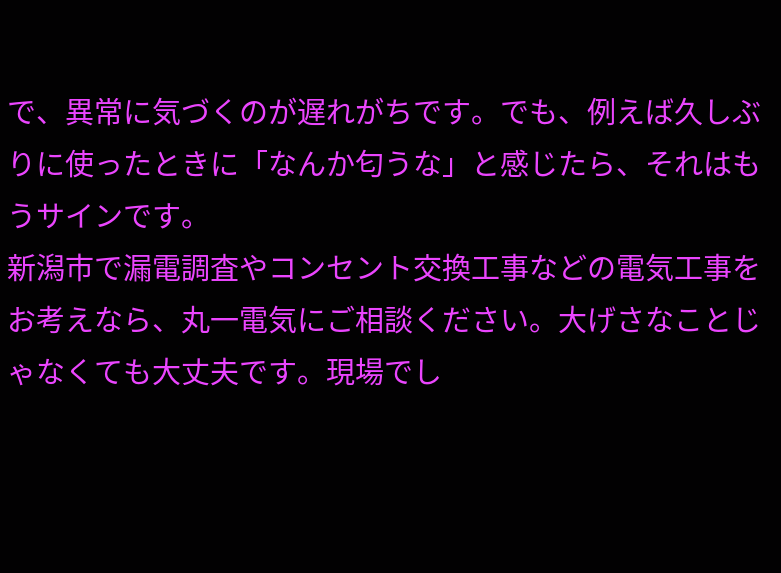で、異常に気づくのが遅れがちです。でも、例えば久しぶりに使ったときに「なんか匂うな」と感じたら、それはもうサインです。
新潟市で漏電調査やコンセント交換工事などの電気工事をお考えなら、丸一電気にご相談ください。大げさなことじゃなくても大丈夫です。現場でし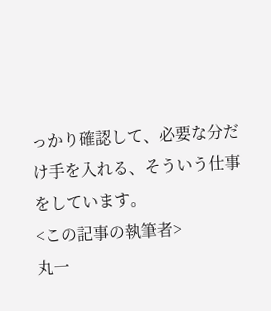っかり確認して、必要な分だけ手を入れる、そういう仕事をしています。
<この記事の執筆者>
丸一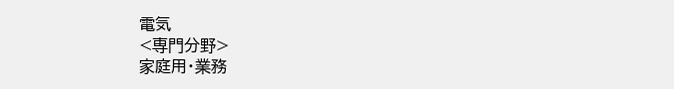電気
<専門分野>
家庭用・業務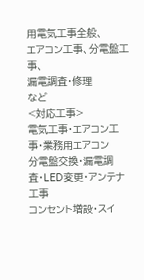用電気工事全般、
エアコン工事、分電盤工事、
漏電調査・修理
など
<対応工事>
電気工事・エアコン工事・業務用エアコン
分電盤交換・漏電調査・LED変更・アンテナ工事
コンセント増設・スイ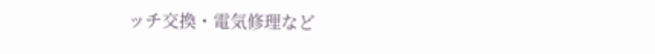ッチ交換・電気修理など